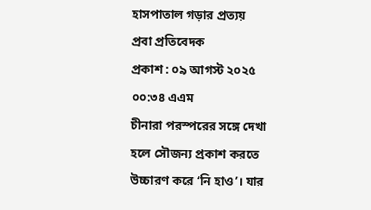হাসপাতাল গড়ার প্রত্যয়
প্রবা প্রতিবেদক
প্রকাশ : ০৯ আগস্ট ২০২৫ ০০:৩৪ এএম
চীনারা পরস্পরের সঙ্গে দেখা হলে সৌজন্য প্রকাশ করতে উচ্চারণ করে ‘নি হাও’। যার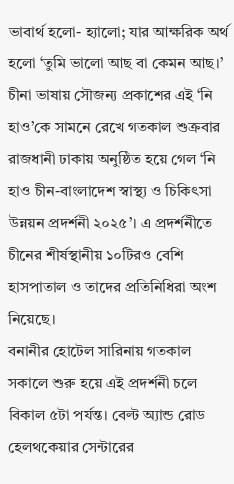ভাবার্থ হলো- হ্যালো; যার আক্ষরিক অর্থ হলো ‘তুমি ভালো আছ বা কেমন আছ।’ চীনা ভাষায় সৌজন্য প্রকাশের এই ‘নি হাও’কে সামনে রেখে গতকাল শুক্রবার রাজধানী ঢাকায় অনুষ্ঠিত হয়ে গেল ‘নি হাও চীন-বাংলাদেশ স্বাস্থ্য ও চিকিৎসা উন্নয়ন প্রদর্শনী ২০২৫’। এ প্রদর্শনীতে চীনের শীর্ষস্থানীয় ১০টিরও বেশি হাসপাতাল ও তাদের প্রতিনিধিরা অংশ নিয়েছে।
বনানীর হোটেল সারিনায় গতকাল সকালে শুরু হয়ে এই প্রদর্শনী চলে বিকাল ৫টা পর্যন্ত। বেল্ট অ্যান্ড রোড হেলথকেয়ার সেন্টারের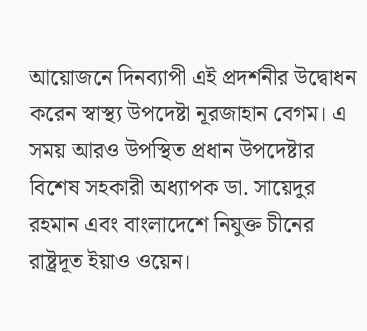আয়োজনে দিনব্যাপী এই প্রদর্শনীর উদ্বোধন করেন স্বাস্থ্য উপদেষ্টা নূরজাহান বেগম। এ সময় আরও উপস্থিত প্রধান উপদেষ্টার বিশেষ সহকারী অধ্যাপক ডা. সায়েদুর রহমান এবং বাংলাদেশে নিযুক্ত চীনের রাষ্ট্রদূত ইয়াও ওয়েন।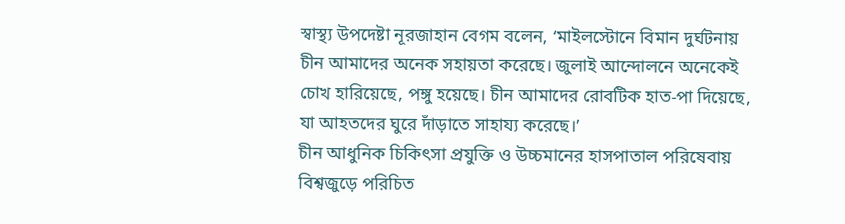স্বাস্থ্য উপদেষ্টা নূরজাহান বেগম বলেন, ‘মাইলস্টোনে বিমান দুর্ঘটনায় চীন আমাদের অনেক সহায়তা করেছে। জুলাই আন্দোলনে অনেকেই চোখ হারিয়েছে, পঙ্গু হয়েছে। চীন আমাদের রোবটিক হাত-পা দিয়েছে, যা আহতদের ঘুরে দাঁড়াতে সাহায্য করেছে।’
চীন আধুনিক চিকিৎসা প্রযুক্তি ও উচ্চমানের হাসপাতাল পরিষেবায় বিশ্বজুড়ে পরিচিত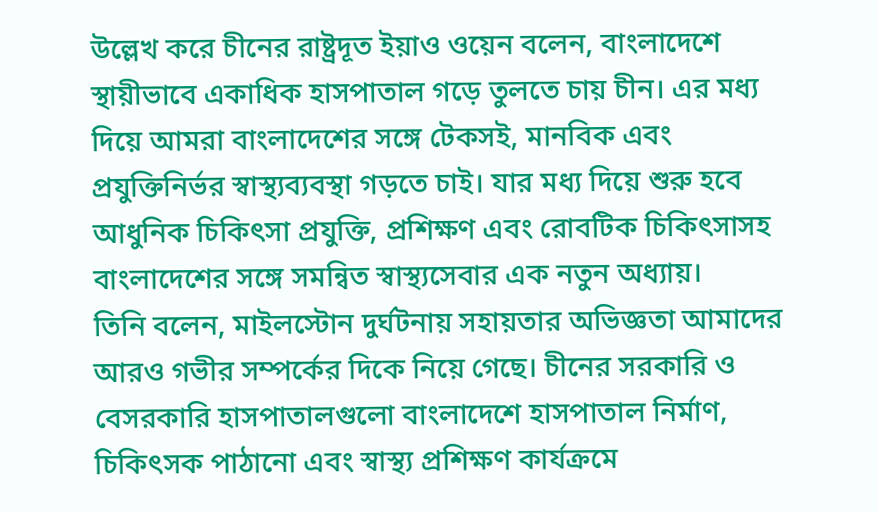উল্লেখ করে চীনের রাষ্ট্রদূত ইয়াও ওয়েন বলেন, বাংলাদেশে স্থায়ীভাবে একাধিক হাসপাতাল গড়ে তুলতে চায় চীন। এর মধ্য দিয়ে আমরা বাংলাদেশের সঙ্গে টেকসই, মানবিক এবং প্রযুক্তিনির্ভর স্বাস্থ্যব্যবস্থা গড়তে চাই। যার মধ্য দিয়ে শুরু হবে আধুনিক চিকিৎসা প্রযুক্তি, প্রশিক্ষণ এবং রোবটিক চিকিৎসাসহ বাংলাদেশের সঙ্গে সমন্বিত স্বাস্থ্যসেবার এক নতুন অধ্যায়।
তিনি বলেন, মাইলস্টোন দুর্ঘটনায় সহায়তার অভিজ্ঞতা আমাদের আরও গভীর সম্পর্কের দিকে নিয়ে গেছে। চীনের সরকারি ও বেসরকারি হাসপাতালগুলো বাংলাদেশে হাসপাতাল নির্মাণ, চিকিৎসক পাঠানো এবং স্বাস্থ্য প্রশিক্ষণ কার্যক্রমে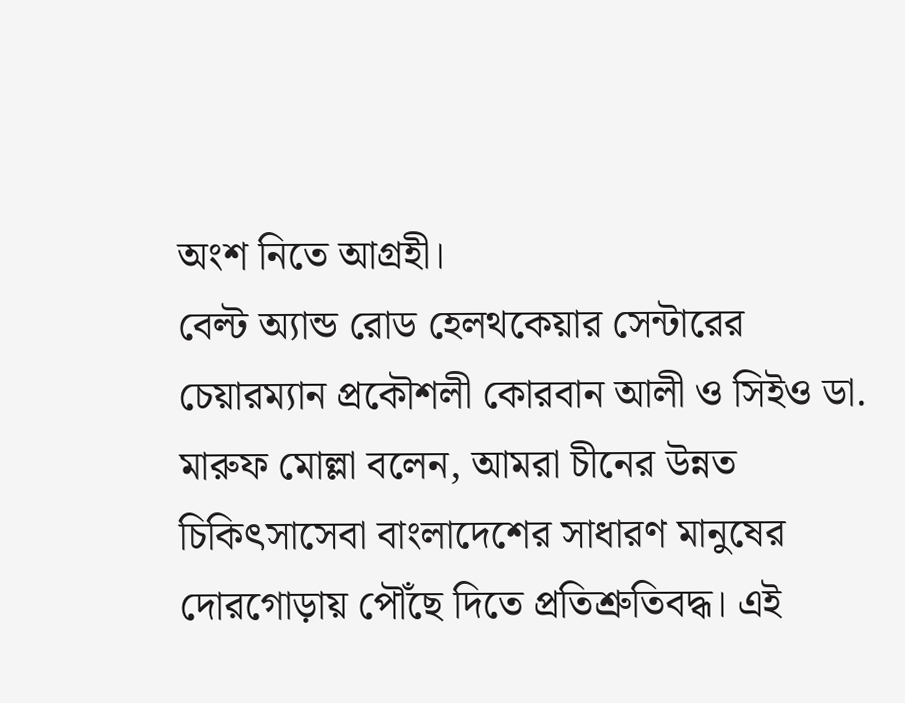অংশ নিতে আগ্রহী।
বেল্ট অ্যান্ড রোড হেলথকেয়ার সেন্টারের চেয়ারম্যান প্রকৌশলী কোরবান আলী ও সিইও ডা. মারুফ মোল্লা বলেন, আমরা চীনের উন্নত চিকিৎসাসেবা বাংলাদেশের সাধারণ মানুষের দোরগোড়ায় পৌঁছে দিতে প্রতিশ্রুতিবদ্ধ। এই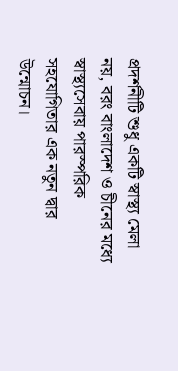প্রদর্শনীটি শুধু একটি স্বাস্থ্য মেলা নয়, বরং বাংলাদেশ ও চীনের মধ্যে স্বাস্থ্যসেবায় পারস্পরিক সহযোগিতার এক নতুন দ্বার উন্মোচন।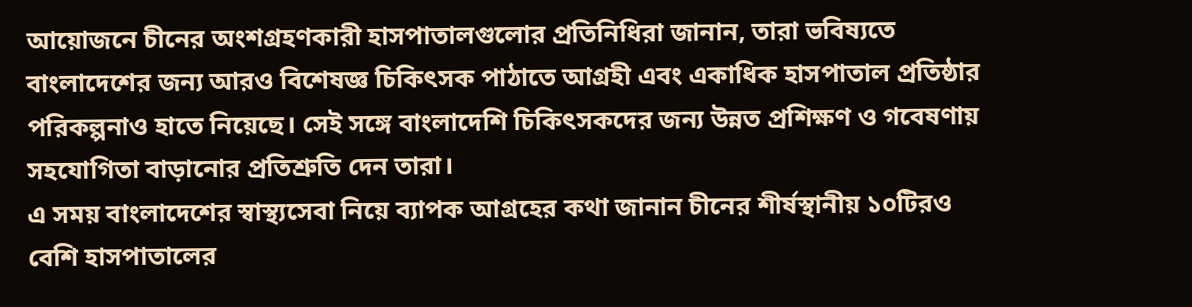আয়োজনে চীনের অংশগ্রহণকারী হাসপাতালগুলোর প্রতিনিধিরা জানান, তারা ভবিষ্যতে বাংলাদেশের জন্য আরও বিশেষজ্ঞ চিকিৎসক পাঠাতে আগ্রহী এবং একাধিক হাসপাতাল প্রতিষ্ঠার পরিকল্পনাও হাতে নিয়েছে। সেই সঙ্গে বাংলাদেশি চিকিৎসকদের জন্য উন্নত প্রশিক্ষণ ও গবেষণায় সহযোগিতা বাড়ানোর প্রতিশ্রুতি দেন তারা।
এ সময় বাংলাদেশের স্বাস্থ্যসেবা নিয়ে ব্যাপক আগ্রহের কথা জানান চীনের শীর্ষস্থানীয় ১০টিরও বেশি হাসপাতালের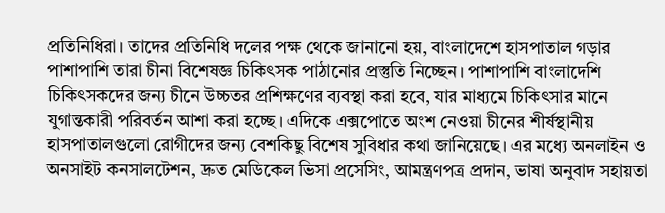প্রতিনিধিরা। তাদের প্রতিনিধি দলের পক্ষ থেকে জানানো হয়, বাংলাদেশে হাসপাতাল গড়ার পাশাপাশি তারা চীনা বিশেষজ্ঞ চিকিৎসক পাঠানোর প্রস্তুতি নিচ্ছেন। পাশাপাশি বাংলাদেশি চিকিৎসকদের জন্য চীনে উচ্চতর প্রশিক্ষণের ব্যবস্থা করা হবে, যার মাধ্যমে চিকিৎসার মানে যুগান্তকারী পরিবর্তন আশা করা হচ্ছে। এদিকে এক্সপোতে অংশ নেওয়া চীনের শীর্ষস্থানীয় হাসপাতালগুলো রোগীদের জন্য বেশকিছু বিশেষ সুবিধার কথা জানিয়েছে। এর মধ্যে অনলাইন ও অনসাইট কনসালটেশন, দ্রুত মেডিকেল ভিসা প্রসেসিং, আমন্ত্রণপত্র প্রদান, ভাষা অনুবাদ সহায়তা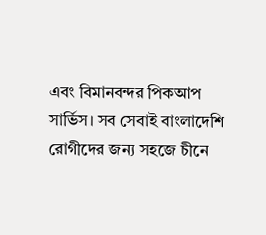এবং বিমানবন্দর পিকআপ সার্ভিস। সব সেবাই বাংলাদেশি রোগীদের জন্য সহজে চীনে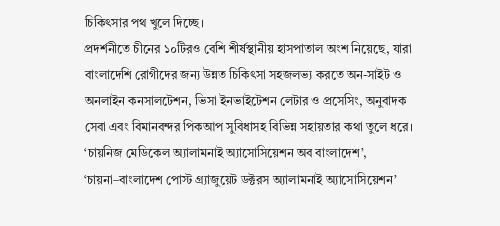চিকিৎসার পথ খুলে দিচ্ছে।
প্রদর্শনীতে চীনের ১০টিরও বেশি শীর্ষস্থানীয় হাসপাতাল অংশ নিয়েছে, যারা বাংলাদেশি রোগীদের জন্য উন্নত চিকিৎসা সহজলভ্য করতে অন-সাইট ও অনলাইন কনসালটেশন, ভিসা ইনভাইটেশন লেটার ও প্রসেসিং, অনুবাদক সেবা এবং বিমানবন্দর পিকআপ সুবিধাসহ বিভিন্ন সহায়তার কথা তুলে ধরে। ‘চায়নিজ মেডিকেল অ্যালামনাই অ্যাসোসিয়েশন অব বাংলাদেশ’, ‘চায়না–বাংলাদেশ পোস্ট গ্র্যাজুয়েট ডক্টরস অ্যালামনাই অ্যাসোসিয়েশন’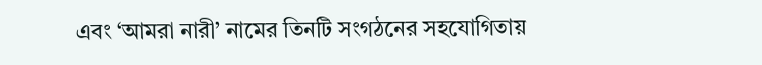এবং ‘আমরা নারী’ নামের তিনটি সংগঠনের সহযোগিতায়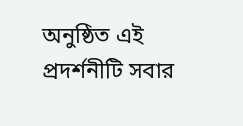অনুষ্ঠিত এই প্রদর্শনীটি সবার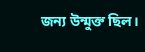জন্য উন্মুক্ত ছিল।